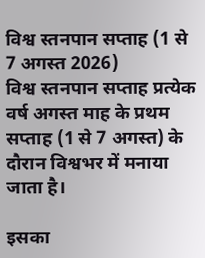विश्व स्तनपान सप्ताह (1 से 7 अगस्त 2026)
विश्व स्तनपान सप्ताह प्रत्येक वर्ष अगस्त माह के प्रथम सप्ताह (1 से 7 अगस्त) के दौरान विश्वभर में मनाया जाता है।

इसका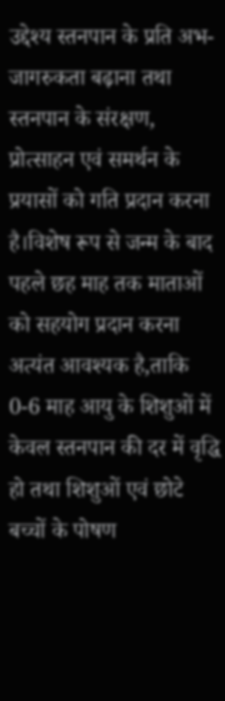उद्देश्य स्तनपान के प्रति अभ-जागरुकता बढ़ाना तथा स्तनपान के संरक्षण, प्रोत्साहन एवं समर्थन के प्रयासों को गति प्रदान करना है।विशेष रूप से जन्म के बाद पहले छह माह तक माताओं को सहयोग प्रदान करना अत्यंत आवश्यक है,ताकि 0-6 माह आयु के शिशुओं में केवल स्तनपान की दर में वृद्धि हो तथा शिशुओं एवं छोटे बच्चों के पोषण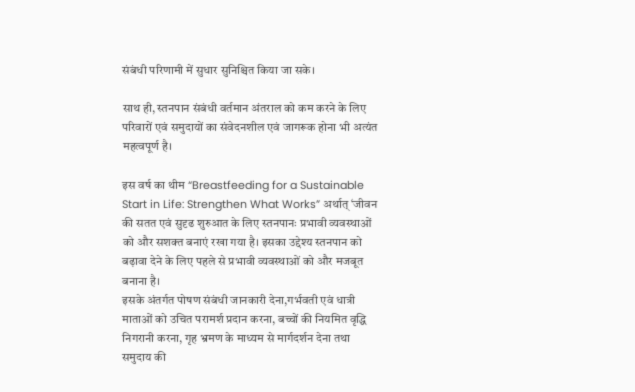संबंधी परिणामी में सुधार सुनिश्चित किया जा सके।

साथ ही, स्तनपान संबंधी वर्तमान अंतराल को कम करने के लिए परिवारों एवं समुदायों का संवेदनशील एवं जागरूक होना भी अत्यंत महत्वपूर्ण है।

इस वर्ष का थीम “Breastfeeding for a Sustainable Start in Life: Strengthen What Works” अर्थात् ‘जीवन की सतत एवं सुदृढ शुरुआत के लिए स्तनपानः प्रभावी व्यवस्थाओं को और सशक्त बनाएं रखा गया है। इसका उद्देश्य स्तनपान को बढ़ावा देने के लिए पहले से प्रभावी व्यवस्थाओं को और मजबूत बनाना है।
इसके अंतर्गत पोषण संबंधी जानकारी देना,गर्भवती एवं धात्री माताओं को उचित परामर्श प्रदान करना, बच्चों की नियमित वृद्धि निगरानी करना, गृह भ्रमण के माध्यम से मार्गदर्शन देना तथा समुदाय की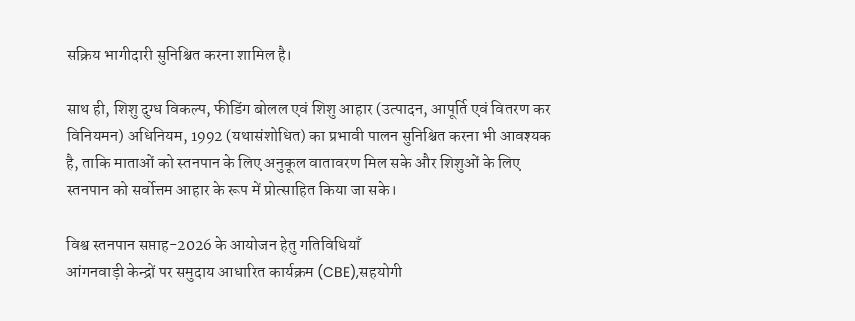सक्रिय भागीदारी सुनिश्चित करना शामिल है।

साथ ही, शिशु दुग्ध विकल्प, फीडिंग बोलल एवं शिशु आहार (उत्पादन, आपूर्ति एवं वितरण कर विनियमन) अधिनियम, 1992 (यथासंशोधित) का प्रभावी पालन सुनिश्चित करना भी आवश्यक है, ताकि माताओं को स्तनपान के लिए अनुकूल वातावरण मिल सके और शिशुओं के लिए स्तनपान को सर्वोत्तम आहार के रूप में प्रोत्साहित किया जा सके।

विश्व स्तनपान सप्ताह-2026 के आयोजन हेतु गतिविधियाँ
आंगनवाड़ी केन्द्रों पर समुदाय आधारित कार्यक्रम (CBE),सहयोगी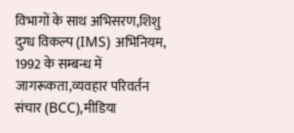विभागों के साथ अभिसरण,शिशु दुग्ध विकल्प (IMS) अभिनियम, 1992 के सम्बन्ध में जागरूकता,व्यवहार परिवर्तन संचार (BCC),मीडिया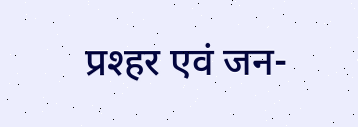प्रश्हर एवं जन-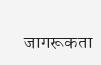जागरूकता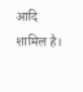आदि शामिल है।